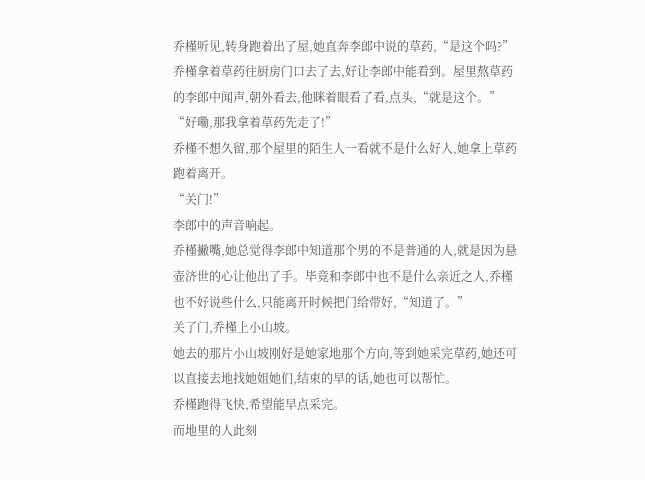乔槿听见,转身跑着出了屋,她直奔李郎中说的草药,“是这个吗?”
乔槿拿着草药往厨房门口去了去,好让李郎中能看到。屋里熬草药的李郎中闻声,朝外看去,他眯着眼看了看,点头,“就是这个。”
“好嘞,那我拿着草药先走了!”
乔槿不想久留,那个屋里的陌生人一看就不是什么好人,她拿上草药跑着离开。
“关门!”
李郎中的声音响起。
乔槿撇嘴,她总觉得李郎中知道那个男的不是普通的人,就是因为悬壶济世的心让他出了手。毕竟和李郎中也不是什么亲近之人,乔槿也不好说些什么,只能离开时候把门给带好,“知道了。”
关了门,乔槿上小山坡。
她去的那片小山坡刚好是她家地那个方向,等到她采完草药,她还可以直接去地找她姐她们,结束的早的话,她也可以帮忙。
乔槿跑得飞快,希望能早点采完。
而地里的人此刻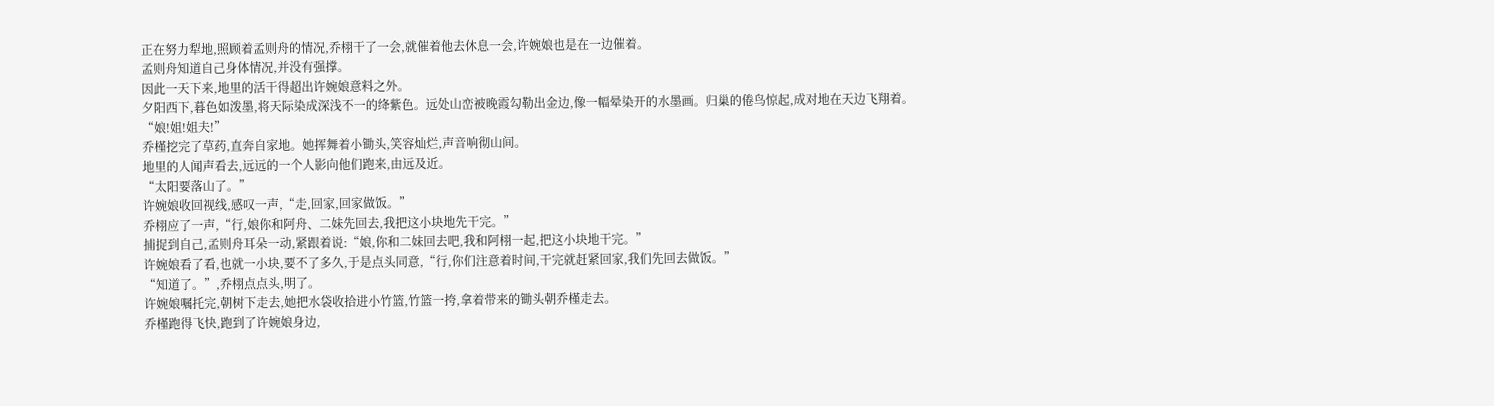正在努力犁地,照顾着孟则舟的情况,乔栩干了一会,就催着他去休息一会,许婉娘也是在一边催着。
孟则舟知道自己身体情况,并没有强撑。
因此一天下来,地里的活干得超出许婉娘意料之外。
夕阳西下,暮色如泼墨,将天际染成深浅不一的绛紫色。远处山峦被晚霞勾勒出金边,像一幅晕染开的水墨画。归巢的倦鸟惊起,成对地在天边飞翔着。
“娘!姐!姐夫!”
乔槿挖完了草药,直奔自家地。她挥舞着小锄头,笑容灿烂,声音响彻山间。
地里的人闻声看去,远远的一个人影向他们跑来,由远及近。
“太阳要落山了。”
许婉娘收回视线,感叹一声,“走,回家,回家做饭。”
乔栩应了一声,“行,娘你和阿舟、二妹先回去,我把这小块地先干完。”
捕捉到自己,孟则舟耳朵一动,紧跟着说:“娘,你和二妹回去吧,我和阿栩一起,把这小块地干完。”
许婉娘看了看,也就一小块,要不了多久,于是点头同意,“行,你们注意着时间,干完就赶紧回家,我们先回去做饭。”
“知道了。”,乔栩点点头,明了。
许婉娘嘱托完,朝树下走去,她把水袋收拾进小竹篮,竹篮一挎,拿着带来的锄头朝乔槿走去。
乔槿跑得飞快,跑到了许婉娘身边,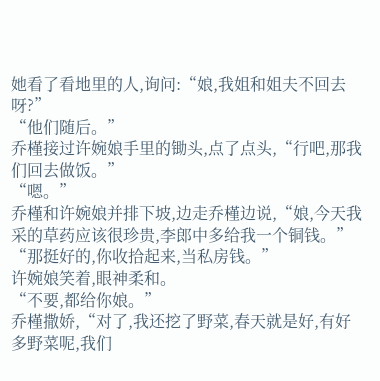她看了看地里的人,询问:“娘,我姐和姐夫不回去呀?”
“他们随后。”
乔槿接过许婉娘手里的锄头,点了点头,“行吧,那我们回去做饭。”
“嗯。”
乔槿和许婉娘并排下坡,边走乔槿边说,“娘,今天我采的草药应该很珍贵,李郎中多给我一个铜钱。”
“那挺好的,你收拾起来,当私房钱。”
许婉娘笑着,眼神柔和。
“不要,都给你娘。”
乔槿撒娇,“对了,我还挖了野菜,春天就是好,有好多野菜呢,我们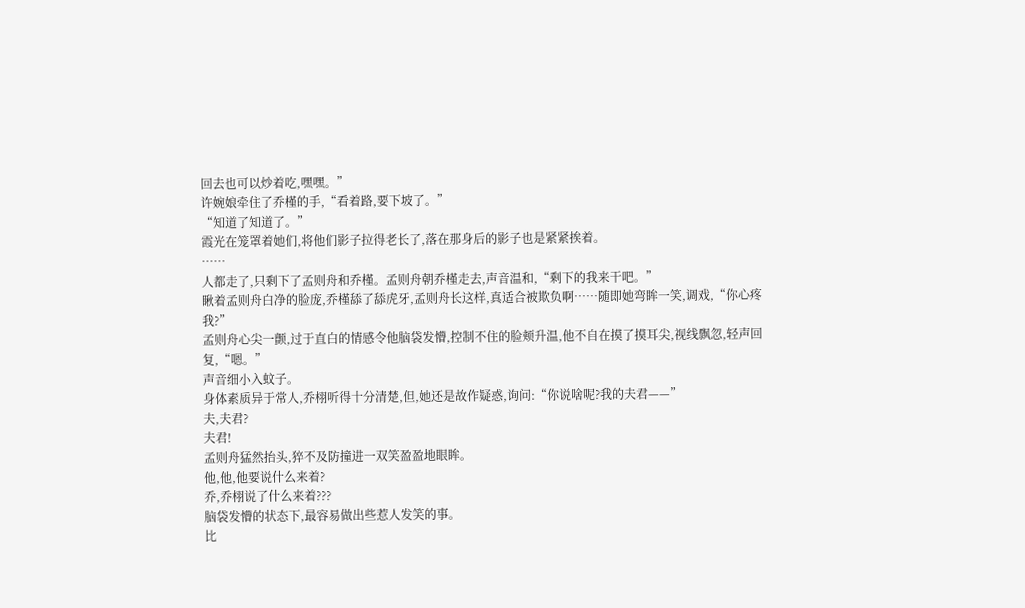回去也可以炒着吃,嘿嘿。”
许婉娘牵住了乔槿的手,“看着路,要下坡了。”
“知道了知道了。”
霞光在笼罩着她们,将他们影子拉得老长了,落在那身后的影子也是紧紧挨着。
……
人都走了,只剩下了孟则舟和乔槿。孟则舟朝乔槿走去,声音温和,“剩下的我来干吧。”
瞅着孟则舟白净的脸庞,乔槿舔了舔虎牙,孟则舟长这样,真适合被欺负啊……随即她弯眸一笑,调戏,“你心疼我?”
孟则舟心尖一颤,过于直白的情感令他脑袋发懵,控制不住的脸颊升温,他不自在摸了摸耳尖,视线飘忽,轻声回复,“嗯。”
声音细小入蚊子。
身体素质异于常人,乔栩听得十分清楚,但,她还是故作疑惑,询问:“你说啥呢?我的夫君——”
夫,夫君?
夫君!
孟则舟猛然抬头,猝不及防撞进一双笑盈盈地眼眸。
他,他,他要说什么来着?
乔,乔栩说了什么来着???
脑袋发懵的状态下,最容易做出些惹人发笑的事。
比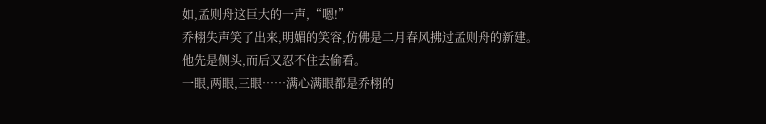如,孟则舟这巨大的一声,“嗯!”
乔栩失声笑了出来,明媚的笑容,仿佛是二月春风拂过孟则舟的新建。他先是侧头,而后又忍不住去偷看。
一眼,两眼,三眼……满心满眼都是乔栩的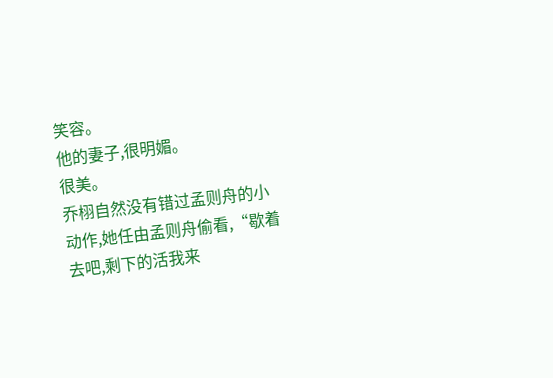笑容。
他的妻子,很明媚。
很美。
乔栩自然没有错过孟则舟的小动作,她任由孟则舟偷看,“歇着去吧,剩下的活我来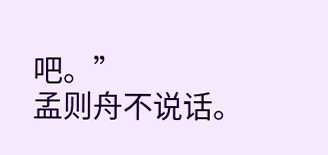吧。”
孟则舟不说话。